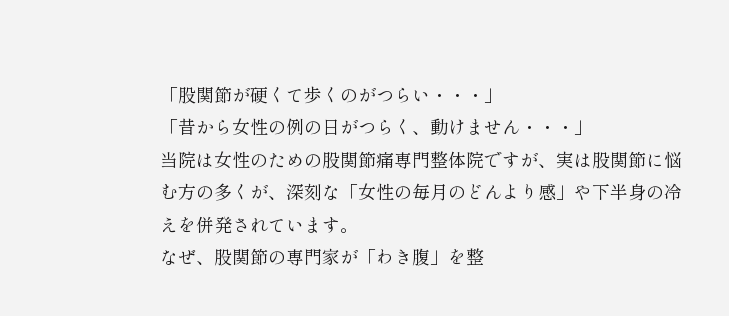「股関節が硬くて歩くのがつらい・・・」
「昔から女性の例の日がつらく、動けません・・・」
当院は女性のための股関節痛専門整体院ですが、実は股関節に悩む方の多くが、深刻な「女性の毎月のどんより感」や下半身の冷えを併発されています。
なぜ、股関節の専門家が「わき腹」を整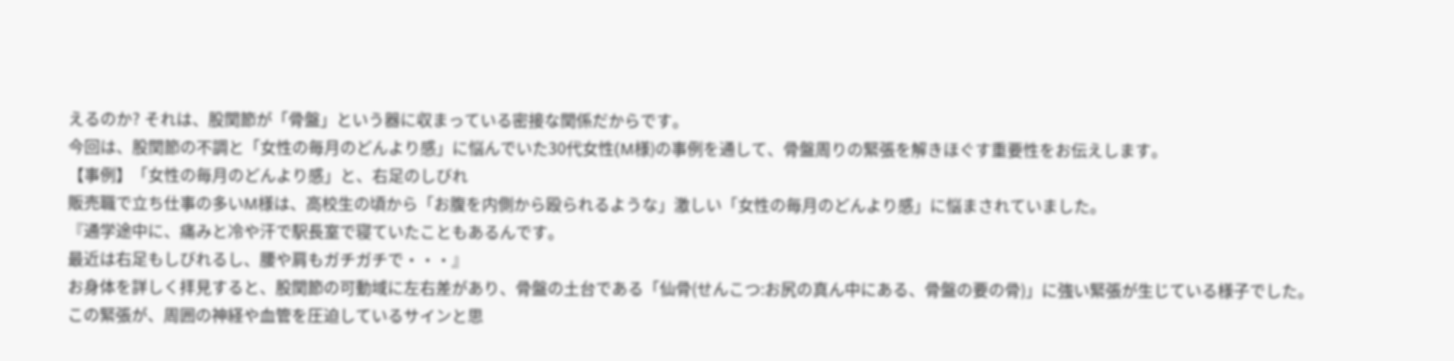えるのか? それは、股関節が「骨盤」という器に収まっている密接な関係だからです。
今回は、股関節の不調と「女性の毎月のどんより感」に悩んでいた30代女性(M様)の事例を通して、骨盤周りの緊張を解きほぐす重要性をお伝えします。
【事例】「女性の毎月のどんより感」と、右足のしびれ
販売職で立ち仕事の多いM様は、高校生の頃から「お腹を内側から殴られるような」激しい「女性の毎月のどんより感」に悩まされていました。
『通学途中に、痛みと冷や汗で駅長室で寝ていたこともあるんです。
最近は右足もしびれるし、腰や肩もガチガチで・・・』
お身体を詳しく拝見すると、股関節の可動域に左右差があり、骨盤の土台である「仙骨(せんこつ:お尻の真ん中にある、骨盤の要の骨)」に強い緊張が生じている様子でした。
この緊張が、周囲の神経や血管を圧迫しているサインと思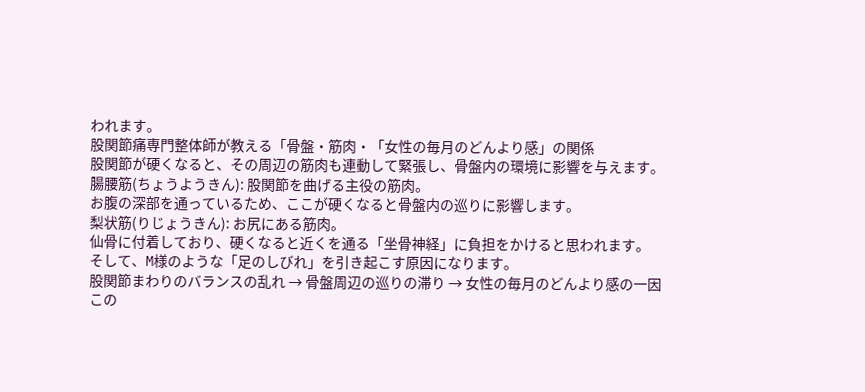われます。
股関節痛専門整体師が教える「骨盤・筋肉・「女性の毎月のどんより感」の関係
股関節が硬くなると、その周辺の筋肉も連動して緊張し、骨盤内の環境に影響を与えます。
腸腰筋(ちょうようきん): 股関節を曲げる主役の筋肉。
お腹の深部を通っているため、ここが硬くなると骨盤内の巡りに影響します。
梨状筋(りじょうきん): お尻にある筋肉。
仙骨に付着しており、硬くなると近くを通る「坐骨神経」に負担をかけると思われます。
そして、M様のような「足のしびれ」を引き起こす原因になります。
股関節まわりのバランスの乱れ → 骨盤周辺の巡りの滞り → 女性の毎月のどんより感の一因
この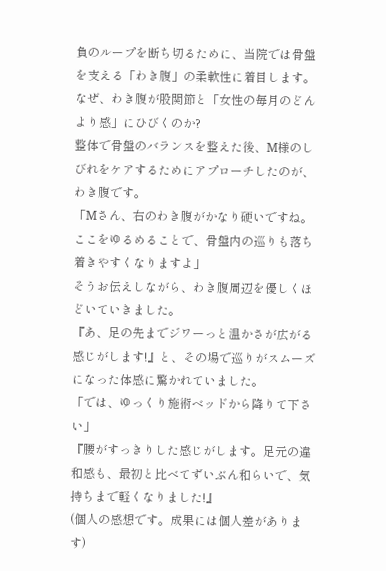負のループを断ち切るために、当院では骨盤を支える「わき腹」の柔軟性に着目します。
なぜ、わき腹が股関節と「女性の毎月のどんより感」にひびくのか?
整体で骨盤のバランスを整えた後、M様のしびれをケアするためにアプローチしたのが、わき腹です。
「Mさん、右のわき腹がかなり硬いですね。ここをゆるめることで、骨盤内の巡りも落ち着きやすくなりますよ」
そうお伝えしながら、わき腹周辺を優しくほどいていきました。
『あ、足の先までジワーっと温かさが広がる感じがします!』と、その場で巡りがスムーズになった体感に驚かれていました。
「では、ゆっくり施術ベッドから降りて下さい」
『腰がすっきりした感じがします。足元の違和感も、最初と比べてずいぶん和らいで、気持ちまで軽くなりました!』
(個人の感想です。成果には個人差があります)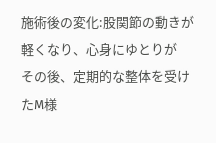施術後の変化:股関節の動きが軽くなり、心身にゆとりが
その後、定期的な整体を受けたM様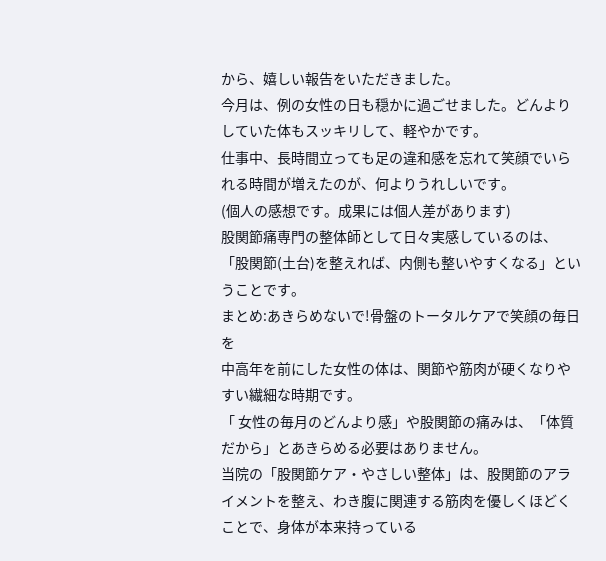から、嬉しい報告をいただきました。
今月は、例の女性の日も穏かに過ごせました。どんよりしていた体もスッキリして、軽やかです。
仕事中、長時間立っても足の違和感を忘れて笑顔でいられる時間が増えたのが、何よりうれしいです。
(個人の感想です。成果には個人差があります)
股関節痛専門の整体師として日々実感しているのは、「股関節(土台)を整えれば、内側も整いやすくなる」ということです。
まとめ:あきらめないで!骨盤のトータルケアで笑顔の毎日を
中高年を前にした女性の体は、関節や筋肉が硬くなりやすい繊細な時期です。
「 女性の毎月のどんより感」や股関節の痛みは、「体質だから」とあきらめる必要はありません。
当院の「股関節ケア・やさしい整体」は、股関節のアライメントを整え、わき腹に関連する筋肉を優しくほどくことで、身体が本来持っている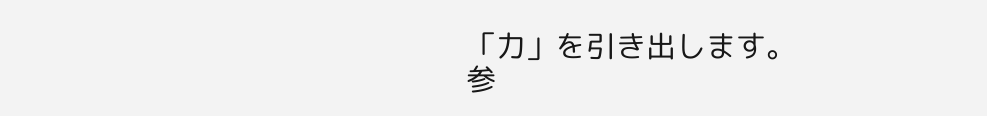「力」を引き出します。
参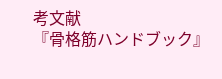考文献
『骨格筋ハンドブック』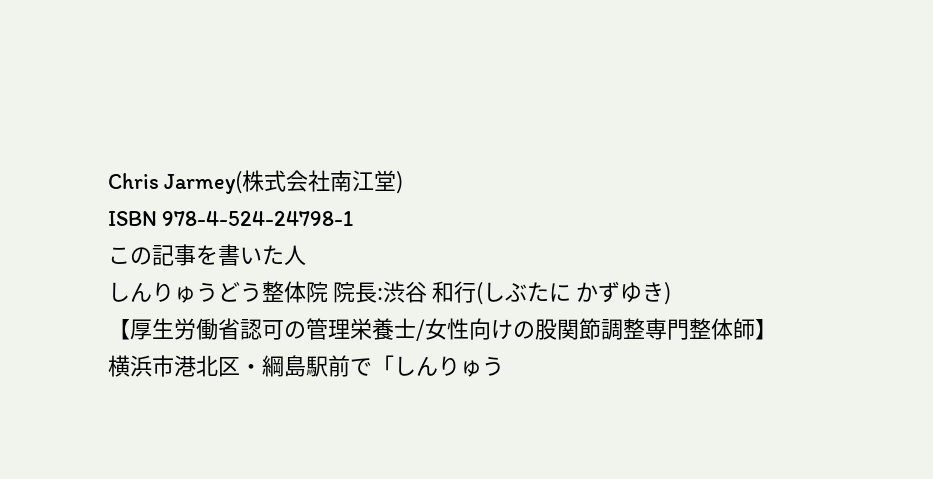Chris Jarmey(株式会社南江堂)
ISBN 978-4-524-24798-1
この記事を書いた人
しんりゅうどう整体院 院長:渋谷 和行(しぶたに かずゆき)
【厚生労働省認可の管理栄養士/女性向けの股関節調整専門整体師】
横浜市港北区・綱島駅前で「しんりゅう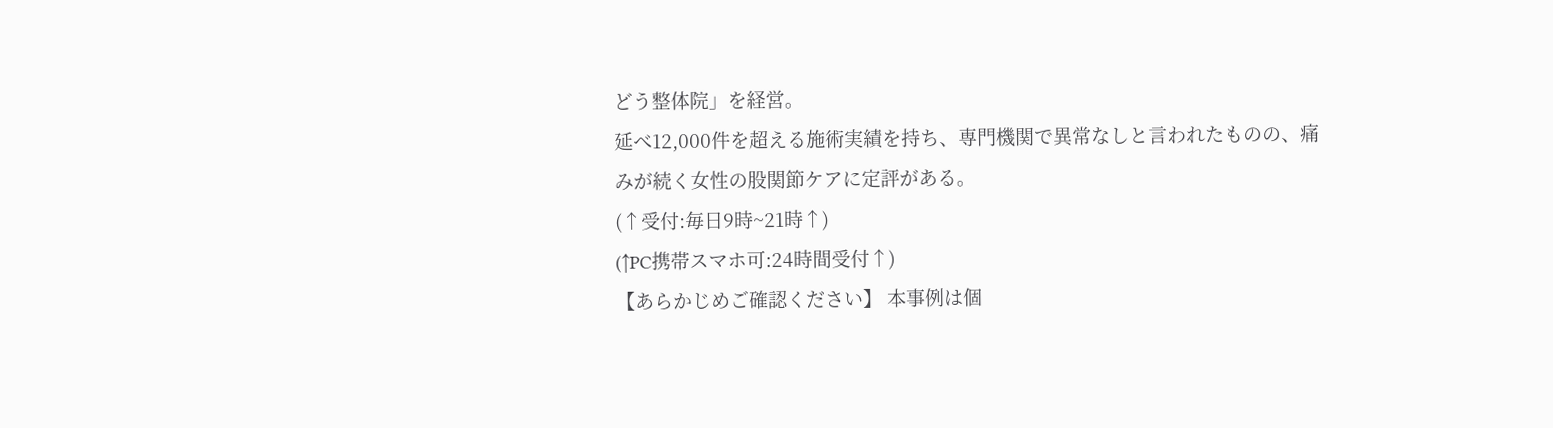どう整体院」を経営。
延べ12,000件を超える施術実績を持ち、専門機関で異常なしと言われたものの、痛みが続く女性の股関節ケアに定評がある。
(↑受付:毎日9時~21時↑)
(↑PC携帯スマホ可:24時間受付↑)
【あらかじめご確認ください】 本事例は個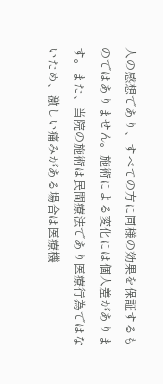人の感想であり、すべての方に同様の効果を保証するものではありません。施術による変化には個人差があります。また、当院の施術は民間療法であり医療行為ではないため、激しい痛みがある場合は医療機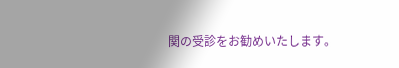関の受診をお勧めいたします。